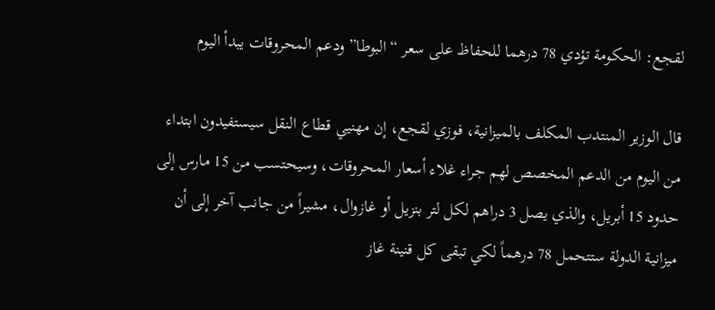لقجع: الحكومة تؤدي 78 درهما للحفاظ على سعر “البوطا” ودعم المحروقات يبدأ اليوم

قال الوزير المنتدب المكلف بالميزانية، فوزي لقجع، إن مهنيي قطاع النقل سيستفيدون ابتداء من اليوم من الدعم المخصص لهم جراء غلاء أسعار المحروقات، وسيحتسب من 15 مارس إلى حدود 15 أبريل، والذي يصل 3 دراهم لكل لتر بنزيل أو غازوال، مشيراً من جانب آخر إلى أن ميزانية الدولة ستتحمل 78 درهماً لكي تبقى كل قنينة غاز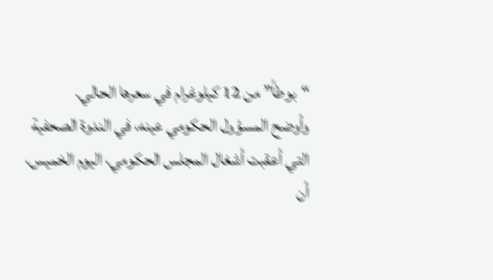“بوطاً” من 12 كيلوغرام في سعرها الحالي.
وأوضح المسؤول الحكومي عينه، في الندوة الصحفية التي أعقبت أشغال المجلس الحكومي، اليوم الخميس، أن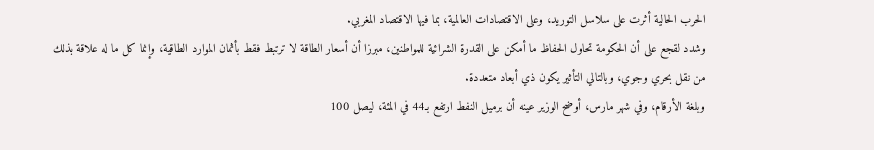الحرب الحالية أثرت على سلاسل التوريد، وعلى الاقتصادات العالمية، بما فيها الاقتصاد المغربي.
وشدد لقجع على أن الحكومة تحاول الحفاظ ما أمكن على القدرة الشرائية للمواطنين، مبرزا أن أسعار الطاقة لا ترتبط فقط بأثمان الموارد الطاقية، وإنما كل ما له علاقة بذلك من نقل بحري وجوي، وبالتالي التأثير يكون ذي أبعاد متعددة.
وبلغة الأرقام، وفي شهر مارس، أوضح الوزير عينه أن برميل النفط ارتفع بـ44 في المئة، ليصل 100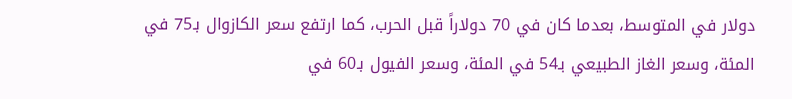دولار في المتوسط، بعدما كان في 70 دولاراً قبل الحرب، كما ارتفع سعر الكازوال بـ75 في المئة، وسعر الغاز الطبيعي بـ54 في المئة، وسعر الفيول بـ60 في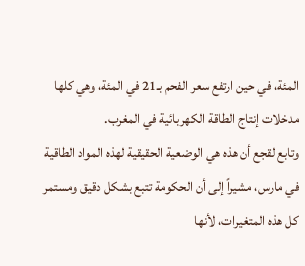المئة، في حين ارتفع سعر الفحم بـ21 في المئة، وهي كلها مدخلات إنتاج الطاقة الكهربائية في المغرب.
وتابع لقجع أن هذه هي الوضعية الحقيقية لهذه المواد الطاقية في مارس، مشيراً إلى أن الحكومة تتبع بشكل دقيق ومستمر كل هذه المتغيرات، لأنها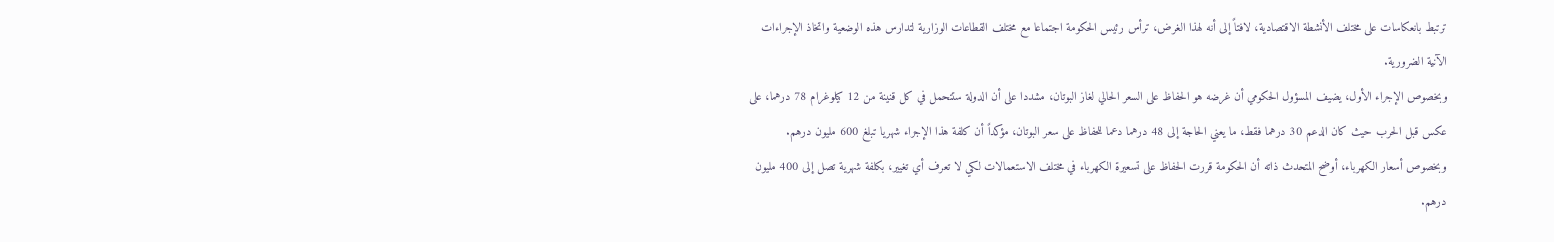ترتبط بانعكاسات على مختلف الأنشطة الاقتصادية، لافتاً إلى أنه لهذا الغرض، ترأس رئيس الحكومة اجتماعا مع مختلف القطاعات الوزارية لتدارس هذه الوضعية واتخاذ الإجراءات الآنية الضرورية.
وبخصوص الإجراء الأول، يضيف المسؤول الحكومي أن غرضه هو الحفاظ على السعر الحالي لغاز البوتان، مشددا على أن الدولة ستتحمل في كل قنينة من 12 كيلوغرام 78 درهما، على عكس قبل الحرب حيث كان الدعم 30 درهما فقط، ما يعني الحاجة إلى 48 درهما دعما للحفاظ على سعر البوتان، مؤكداً أن كلفة هذا الإجراء شهريا تبلغ 600 مليون درهم.
وبخصوص أسعار الكهرباء، أوضح المتحدث ذاته أن الحكومة قررت الحفاظ على تسعيرة الكهرباء في مختلف الاستعمالات لكي لا تعرف أي تغيير، بكلفة شهرية تصل إلى 400 مليون درهم.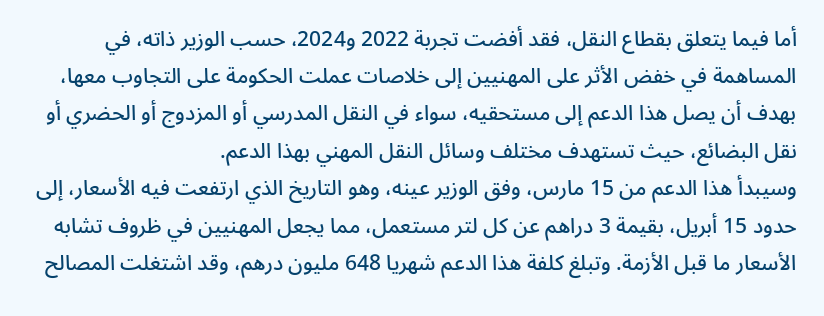أما فيما يتعلق بقطاع النقل، فقد أفضت تجربة 2022 و2024، حسب الوزير ذاته، في المساهمة في خفض الأثر على المهنيين إلى خلاصات عملت الحكومة على التجاوب معها، بهدف أن يصل هذا الدعم إلى مستحقيه، سواء في النقل المدرسي أو المزدوج أو الحضري أو نقل البضائع، حيث تستهدف مختلف وسائل النقل المهني بهذا الدعم.
وسيبدأ هذا الدعم من 15 مارس، وفق الوزير عينه، وهو التاريخ الذي ارتفعت فيه الأسعار، إلى حدود 15 أبريل، بقيمة 3 دراهم عن كل لتر مستعمل، مما يجعل المهنيين في ظروف تشابه الأسعار ما قبل الأزمة. وتبلغ كلفة هذا الدعم شهريا 648 مليون درهم، وقد اشتغلت المصالح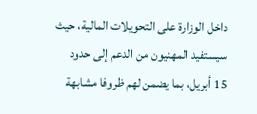داخل الوزارة على التحويلات المالية، حيث سيستفيد المهنيون من الدعم إلى حدود 15 أبريل، بما يضمن لهم ظروفا مشابهة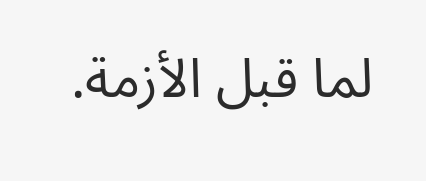لما قبل الأزمة.